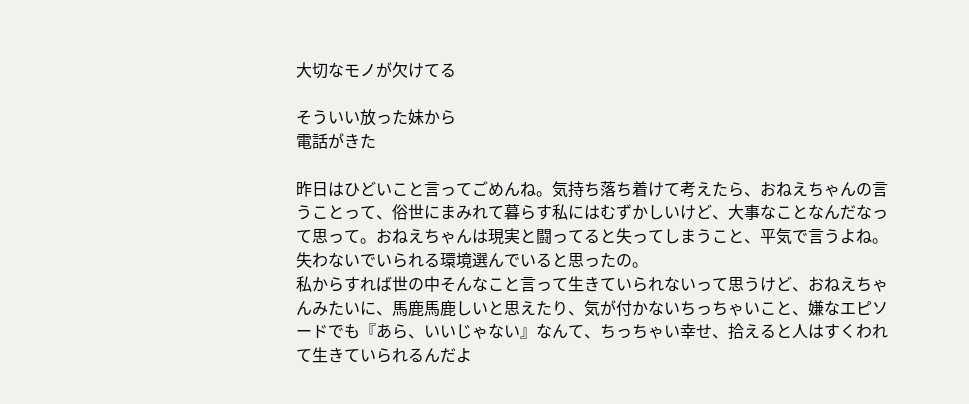大切なモノが欠けてる

そういい放った妹から
電話がきた

昨日はひどいこと言ってごめんね。気持ち落ち着けて考えたら、おねえちゃんの言うことって、俗世にまみれて暮らす私にはむずかしいけど、大事なことなんだなって思って。おねえちゃんは現実と闘ってると失ってしまうこと、平気で言うよね。
失わないでいられる環境選んでいると思ったの。
私からすれば世の中そんなこと言って生きていられないって思うけど、おねえちゃんみたいに、馬鹿馬鹿しいと思えたり、気が付かないちっちゃいこと、嫌なエピソードでも『あら、いいじゃない』なんて、ちっちゃい幸せ、拾えると人はすくわれて生きていられるんだよ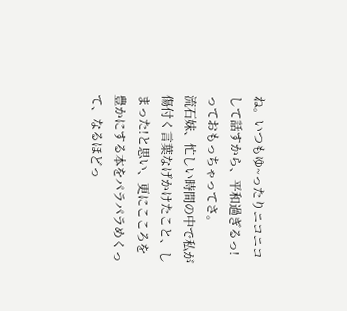ね。いつもゆ~ったりニコニコして話すから、平和過ぎるっ!っておもっちゃってさ。
流石妹、忙しい時間の中で私が傷付く言葉なげかけたこと、しまった!と思い、更にこころを豊かにする本をパラパラめくって、なるほどっ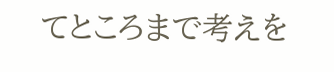てところまで考えを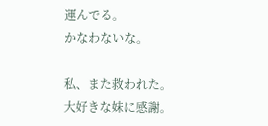運んでる。
かなわないな。

私、また救われた。
大好きな妹に感謝。